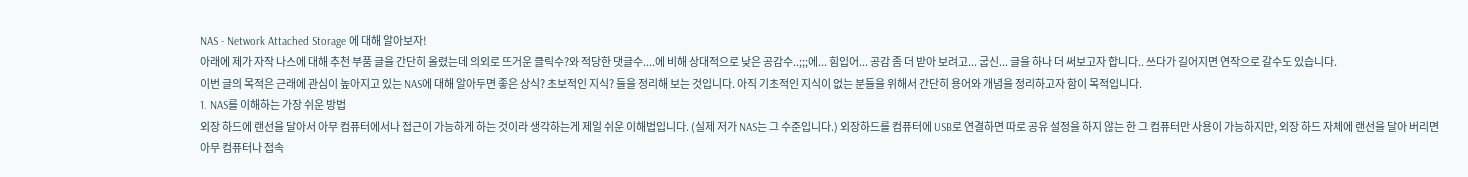NAS - Network Attached Storage 에 대해 알아보자!
아래에 제가 자작 나스에 대해 추천 부품 글을 간단히 올렸는데 의외로 뜨거운 클릭수?와 적당한 댓글수....에 비해 상대적으로 낮은 공감수..;;;에... 힘입어... 공감 좀 더 받아 보려고... 굽신... 글을 하나 더 써보고자 합니다.. 쓰다가 길어지면 연작으로 갈수도 있습니다.
이번 글의 목적은 근래에 관심이 높아지고 있는 NAS에 대해 알아두면 좋은 상식? 초보적인 지식? 들을 정리해 보는 것입니다. 아직 기초적인 지식이 없는 분들을 위해서 간단히 용어와 개념을 정리하고자 함이 목적입니다.
1. NAS를 이해하는 가장 쉬운 방법
외장 하드에 랜선을 달아서 아무 컴퓨터에서나 접근이 가능하게 하는 것이라 생각하는게 제일 쉬운 이해법입니다. (실제 저가 NAS는 그 수준입니다.) 외장하드를 컴퓨터에 USB로 연결하면 따로 공유 설정을 하지 않는 한 그 컴퓨터만 사용이 가능하지만, 외장 하드 자체에 랜선을 달아 버리면 아무 컴퓨터나 접속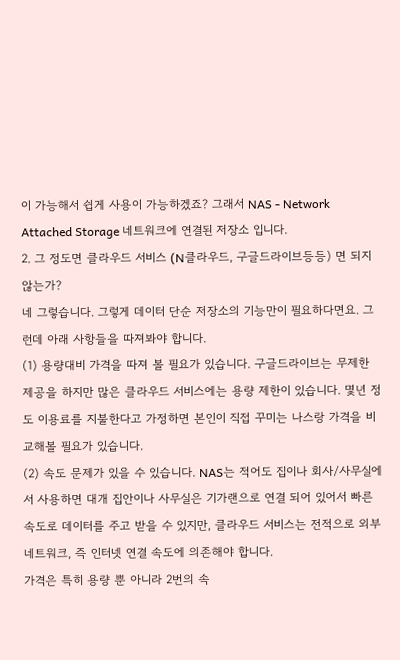이 가능해서 쉽게 사용이 가능하겠죠? 그래서 NAS - Network Attached Storage 네트워크에 연결된 저장소 입니다.
2. 그 정도면 클라우드 서비스 (N클라우드, 구글드라이브등등) 면 되지 않는가?
네 그렇습니다. 그렇게 데이터 단순 저장소의 기능만이 필요하다면요. 그런데 아래 사항들을 따져봐야 합니다.
(1) 용량대비 가격을 따져 볼 필요가 있습니다. 구글드라이브는 무제한 제공을 하지만 많은 클라우드 서비스에는 용량 제한이 있습니다. 몇년 정도 이용료를 지불한다고 가정하면 본인이 직접 꾸미는 나스랑 가격을 비교해볼 필요가 있습니다.
(2) 속도 문제가 있을 수 있습니다. NAS는 적어도 집이나 회사/사무실에서 사용하면 대개 집안이나 사무실은 기가랜으로 연결 되어 있어서 빠른 속도로 데이터를 주고 받을 수 있지만, 클라우드 서비스는 전적으로 외부 네트워크, 즉 인터넷 연결 속도에 의존해야 합니다.
가격은 특히 용량 뿐 아니라 2번의 속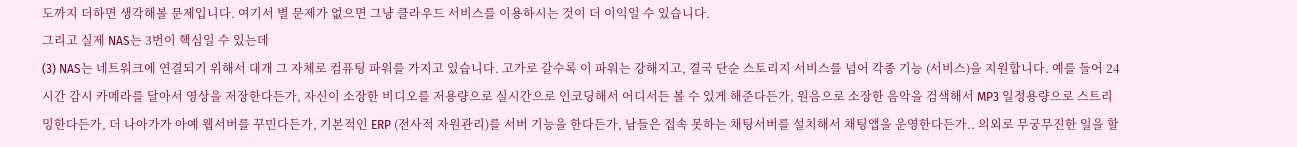도까지 더하면 생각해볼 문제입니다. 여기서 별 문제가 없으면 그냥 클라우드 서비스를 이용하시는 것이 더 이익일 수 있습니다.
그리고 실제 NAS는 3번이 핵심일 수 있는데
(3) NAS는 네트워크에 연결되기 위해서 대개 그 자체로 컴퓨팅 파워를 가지고 있습니다. 고가로 갈수록 이 파워는 강해지고, 결국 단순 스토리지 서비스를 넘어 각종 기능 (서비스)을 지원합니다. 예를 들어 24시간 감시 카메라를 달아서 영상을 저장한다든가, 자신이 소장한 비디오를 저용량으로 실시간으로 인코딩해서 어디서든 볼 수 있게 해준다든가, 원음으로 소장한 음악을 검색해서 MP3 일정용량으로 스트리밍한다든가, 더 나아가가 아예 웹서버를 꾸민다든가, 기본적인 ERP (전사적 자원관리)를 서버 기능을 한다든가, 남들은 접속 못하는 채팅서버를 설치해서 채팅앱을 운영한다든가.. 의외로 무궁무진한 일을 할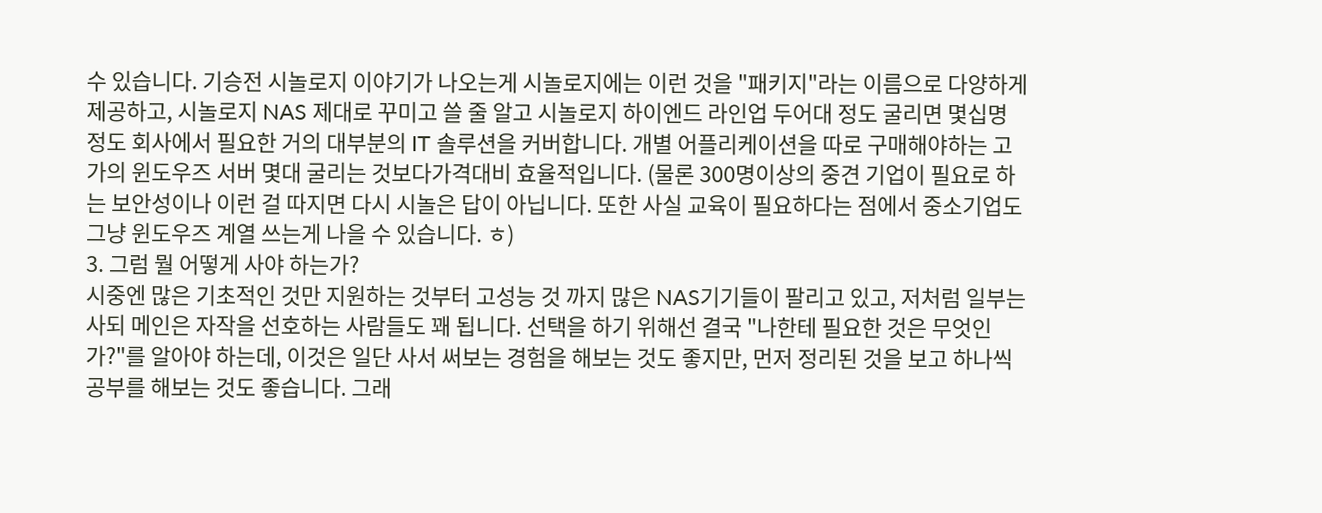수 있습니다. 기승전 시놀로지 이야기가 나오는게 시놀로지에는 이런 것을 "패키지"라는 이름으로 다양하게 제공하고, 시놀로지 NAS 제대로 꾸미고 쓸 줄 알고 시놀로지 하이엔드 라인업 두어대 정도 굴리면 몇십명 정도 회사에서 필요한 거의 대부분의 IT 솔루션을 커버합니다. 개별 어플리케이션을 따로 구매해야하는 고가의 윈도우즈 서버 몇대 굴리는 것보다가격대비 효율적입니다. (물론 300명이상의 중견 기업이 필요로 하는 보안성이나 이런 걸 따지면 다시 시놀은 답이 아닙니다. 또한 사실 교육이 필요하다는 점에서 중소기업도 그냥 윈도우즈 계열 쓰는게 나을 수 있습니다. ㅎ)
3. 그럼 뭘 어떻게 사야 하는가?
시중엔 많은 기초적인 것만 지원하는 것부터 고성능 것 까지 많은 NAS기기들이 팔리고 있고, 저처럼 일부는 사되 메인은 자작을 선호하는 사람들도 꽤 됩니다. 선택을 하기 위해선 결국 "나한테 필요한 것은 무엇인가?"를 알아야 하는데, 이것은 일단 사서 써보는 경험을 해보는 것도 좋지만, 먼저 정리된 것을 보고 하나씩 공부를 해보는 것도 좋습니다. 그래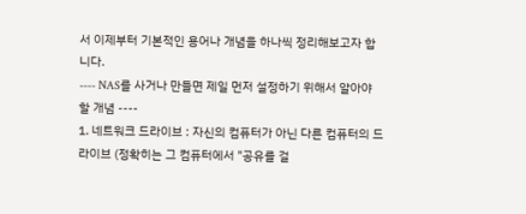서 이제부터 기본적인 용어나 개념을 하나씩 정리해보고자 합니다.
---- NAS를 사거나 만들면 제일 먼저 설정하기 위해서 알아야 할 개념 ----
1. 네트워크 드라이브 : 자신의 컴퓨터가 아닌 다른 컴퓨터의 드라이브 (정확히는 그 컴퓨터에서 "공유를 걸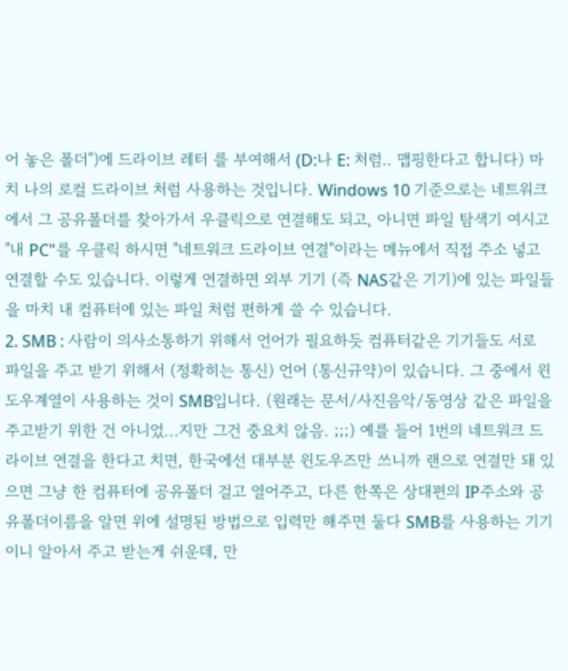어 놓은 폴더")에 드라이브 레터 를 부여해서 (D:나 E: 처럼.. 맵핑한다고 합니다) 마치 나의 로컬 드라이브 처럼 사용하는 것입니다. Windows 10 기준으로는 네트워크에서 그 공유폴더를 찾아가서 우클릭으로 연결해도 되고, 아니면 파일 탐색기 여시고 "내 PC"를 우클릭 하시면 "네트워크 드라이브 연결"이라는 메뉴에서 직접 주소 넣고 연결할 수도 있습니다. 이렇게 연결하면 외부 기기 (즉 NAS같은 기기)에 있는 파일들을 마치 내 컴퓨터에 있는 파일 처럼 편하게 쓸 수 있습니다.
2. SMB : 사람이 의사소통하기 위해서 언어가 필요하듯 컴퓨터같은 기기들도 서로 파일을 주고 받기 위해서 (정확히는 통신) 언어 (통신규약)이 있습니다. 그 중에서 윈도우계열이 사용하는 것이 SMB입니다. (원래는 문서/사진음악/동영상 같은 파일을 주고받기 위한 건 아니었...지만 그건 중요치 않음. ;;;) 예를 들어 1번의 네트워크 드라이브 연결을 한다고 치면, 한국에선 대부분 윈도우즈만 쓰니까 랜으로 연결만 돼 있으면 그냥 한 컴퓨터에 공유폴더 걸고 열어주고, 다른 한쪽은 상대편의 IP주소와 공유폴더이름을 알면 위에 설명된 방법으로 입력만 해주면 둘다 SMB를 사용하는 기기이니 알아서 주고 받는게 쉬운데, 만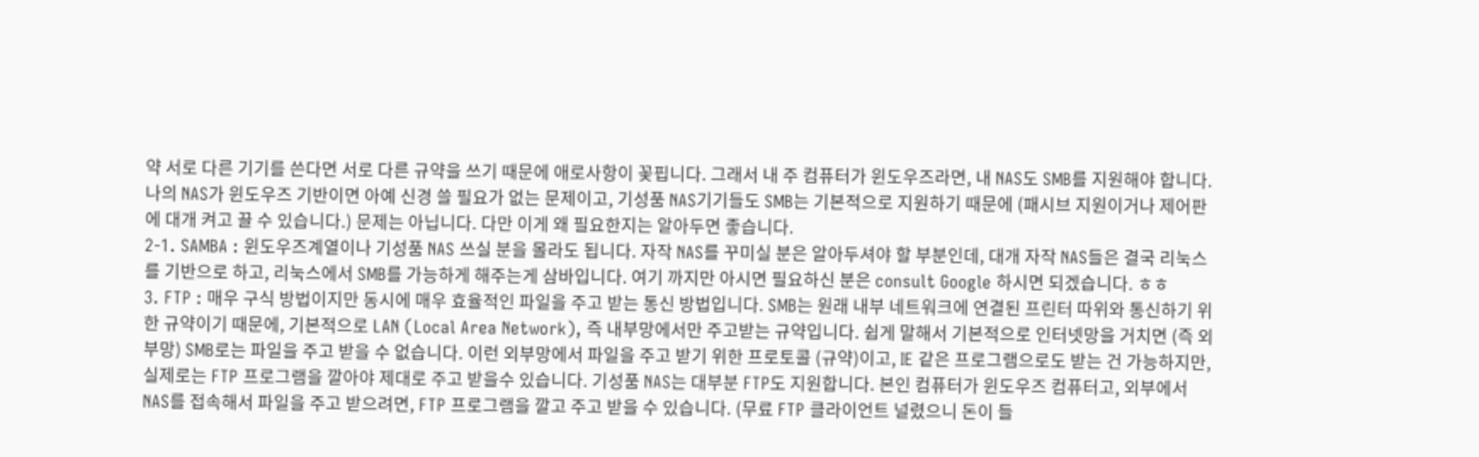약 서로 다른 기기를 쓴다면 서로 다른 규약을 쓰기 때문에 애로사항이 꽃핍니다. 그래서 내 주 컴퓨터가 윈도우즈라면, 내 NAS도 SMB를 지원해야 합니다. 나의 NAS가 윈도우즈 기반이면 아예 신경 쓸 필요가 없는 문제이고, 기성품 NAS기기들도 SMB는 기본적으로 지원하기 때문에 (패시브 지원이거나 제어판에 대개 켜고 끌 수 있습니다.) 문제는 아닙니다. 다만 이게 왜 필요한지는 알아두면 좋습니다.
2-1. SAMBA : 윈도우즈계열이나 기성품 NAS 쓰실 분을 몰라도 됩니다. 자작 NAS를 꾸미실 분은 알아두셔야 할 부분인데, 대개 자작 NAS들은 결국 리눅스를 기반으로 하고, 리눅스에서 SMB를 가능하게 해주는게 삼바입니다. 여기 까지만 아시면 필요하신 분은 consult Google 하시면 되겠습니다. ㅎㅎ
3. FTP : 매우 구식 방법이지만 동시에 매우 효율적인 파일을 주고 받는 통신 방법입니다. SMB는 원래 내부 네트워크에 연결된 프린터 따위와 통신하기 위한 규약이기 때문에, 기본적으로 LAN (Local Area Network), 즉 내부망에서만 주고받는 규약입니다. 쉽게 말해서 기본적으로 인터넷망을 거치면 (즉 외부망) SMB로는 파일을 주고 받을 수 없습니다. 이런 외부망에서 파일을 주고 받기 위한 프로토콜 (규약)이고, IE 같은 프로그램으로도 받는 건 가능하지만, 실제로는 FTP 프로그램을 깔아야 제대로 주고 받을수 있습니다. 기성품 NAS는 대부분 FTP도 지원합니다. 본인 컴퓨터가 윈도우즈 컴퓨터고, 외부에서 NAS를 접속해서 파일을 주고 받으려면, FTP 프로그램을 깔고 주고 받을 수 있습니다. (무료 FTP 클라이언트 널렸으니 돈이 들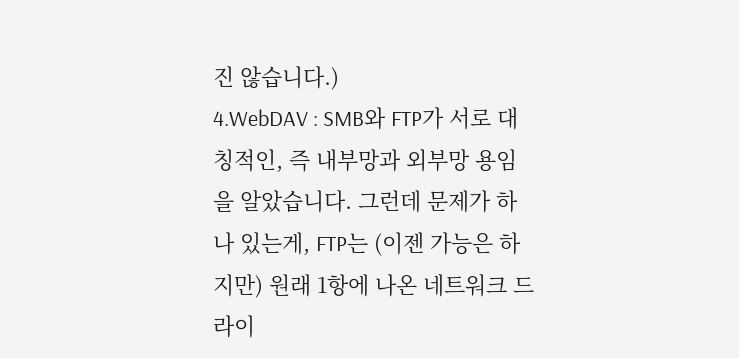진 않습니다.)
4.WebDAV : SMB와 FTP가 서로 대칭적인, 즉 내부망과 외부망 용임을 알았습니다. 그런데 문제가 하나 있는게, FTP는 (이젠 가능은 하지만) 원래 1항에 나온 네트워크 드라이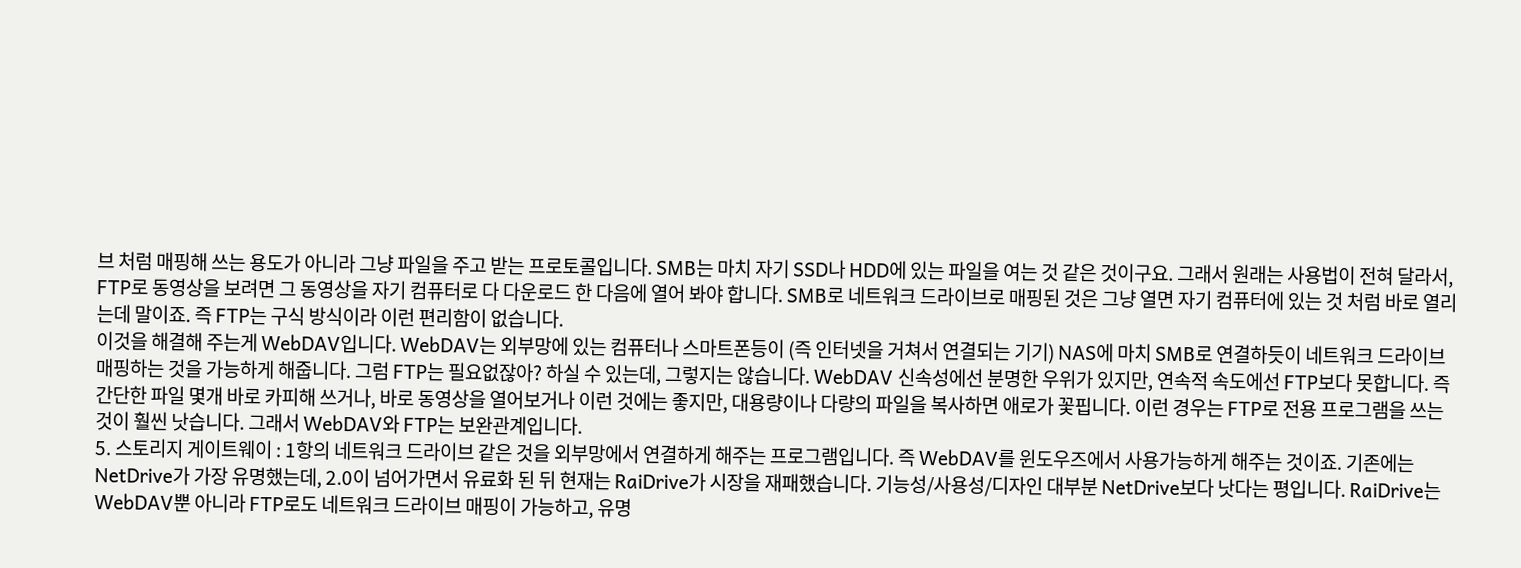브 처럼 매핑해 쓰는 용도가 아니라 그냥 파일을 주고 받는 프로토콜입니다. SMB는 마치 자기 SSD나 HDD에 있는 파일을 여는 것 같은 것이구요. 그래서 원래는 사용법이 전혀 달라서, FTP로 동영상을 보려면 그 동영상을 자기 컴퓨터로 다 다운로드 한 다음에 열어 봐야 합니다. SMB로 네트워크 드라이브로 매핑된 것은 그냥 열면 자기 컴퓨터에 있는 것 처럼 바로 열리는데 말이죠. 즉 FTP는 구식 방식이라 이런 편리함이 없습니다.
이것을 해결해 주는게 WebDAV입니다. WebDAV는 외부망에 있는 컴퓨터나 스마트폰등이 (즉 인터넷을 거쳐서 연결되는 기기) NAS에 마치 SMB로 연결하듯이 네트워크 드라이브 매핑하는 것을 가능하게 해줍니다. 그럼 FTP는 필요없잖아? 하실 수 있는데, 그렇지는 않습니다. WebDAV 신속성에선 분명한 우위가 있지만, 연속적 속도에선 FTP보다 못합니다. 즉 간단한 파일 몇개 바로 카피해 쓰거나, 바로 동영상을 열어보거나 이런 것에는 좋지만, 대용량이나 다량의 파일을 복사하면 애로가 꽃핍니다. 이런 경우는 FTP로 전용 프로그램을 쓰는 것이 훨씬 낫습니다. 그래서 WebDAV와 FTP는 보완관계입니다.
5. 스토리지 게이트웨이 : 1항의 네트워크 드라이브 같은 것을 외부망에서 연결하게 해주는 프로그램입니다. 즉 WebDAV를 윈도우즈에서 사용가능하게 해주는 것이죠. 기존에는 NetDrive가 가장 유명했는데, 2.0이 넘어가면서 유료화 된 뒤 현재는 RaiDrive가 시장을 재패했습니다. 기능성/사용성/디자인 대부분 NetDrive보다 낫다는 평입니다. RaiDrive는 WebDAV뿐 아니라 FTP로도 네트워크 드라이브 매핑이 가능하고, 유명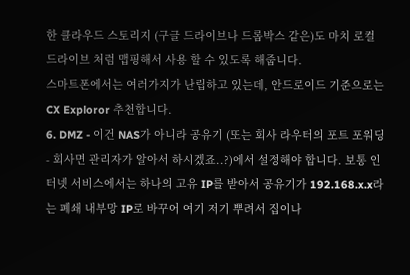한 클라우드 스토리지 (구글 드라이브나 드롭박스 같은)도 마치 로컬 드라이브 처럼 맵핑해서 사용 할 수 있도록 해줍니다.
스마트폰에서는 여러가지가 난립하고 있는데, 안드로이드 기준으로는 CX Exploror 추천합니다.
6. DMZ - 이건 NAS가 아니라 공유기 (또는 회사 라우터의 포트 포워딩 - 회사면 관리자가 알아서 하시겠죠..?)에서 설정해야 합니다. 보통 인터넷 서비스에서는 하나의 고유 IP를 받아서 공유기가 192.168.x.x라는 폐쇄 내부망 IP로 바꾸어 여기 저기 뿌려서 집이나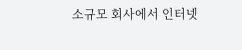소규모 회사에서 인터넷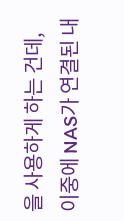을 사용하게 하는 건데, 이중에 NAS가 연결된 내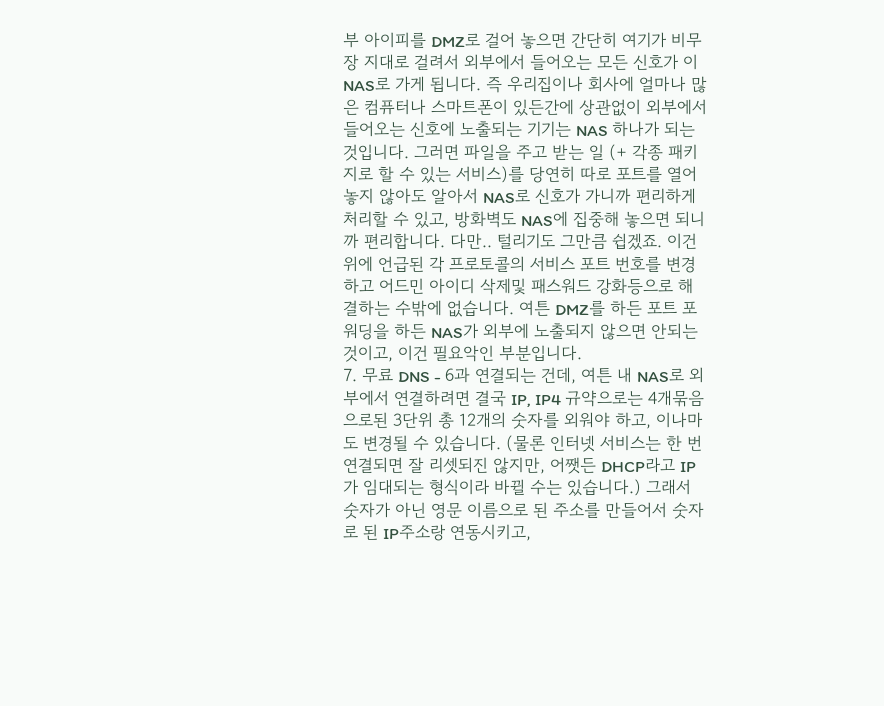부 아이피를 DMZ로 걸어 놓으면 간단히 여기가 비무장 지대로 걸려서 외부에서 들어오는 모든 신호가 이 NAS로 가게 됩니다. 즉 우리집이나 회사에 얼마나 많은 컴퓨터나 스마트폰이 있든간에 상관없이 외부에서 들어오는 신호에 노출되는 기기는 NAS 하나가 되는 것입니다. 그러면 파일을 주고 받는 일 (+ 각종 패키지로 할 수 있는 서비스)를 당연히 따로 포트를 열어놓지 않아도 알아서 NAS로 신호가 가니까 편리하게 처리할 수 있고, 방화벽도 NAS에 집중해 놓으면 되니까 편리합니다. 다만.. 털리기도 그만큼 쉽겠죠. 이건 위에 언급된 각 프로토콜의 서비스 포트 번호를 변경하고 어드민 아이디 삭제및 패스워드 강화등으로 해결하는 수밖에 없습니다. 여튼 DMZ를 하든 포트 포워딩을 하든 NAS가 외부에 노출되지 않으면 안되는 것이고, 이건 필요악인 부분입니다.
7. 무료 DNS - 6과 연결되는 건데, 여튼 내 NAS로 외부에서 연결하려면 결국 IP, IP4 규약으로는 4개묶음으로된 3단위 총 12개의 숫자를 외워야 하고, 이나마도 변경될 수 있습니다. (물론 인터넷 서비스는 한 번 연결되면 잘 리셋되진 않지만, 어쨋든 DHCP라고 IP가 임대되는 형식이라 바뀔 수는 있습니다.) 그래서 숫자가 아닌 영문 이름으로 된 주소를 만들어서 숫자로 된 IP주소랑 연동시키고,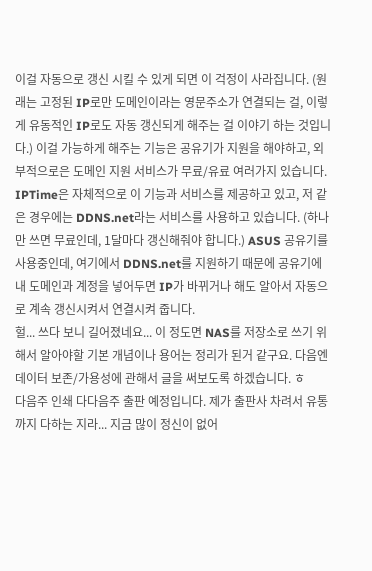이걸 자동으로 갱신 시킬 수 있게 되면 이 걱정이 사라집니다. (원래는 고정된 IP로만 도메인이라는 영문주소가 연결되는 걸, 이렇게 유동적인 IP로도 자동 갱신되게 해주는 걸 이야기 하는 것입니다.) 이걸 가능하게 해주는 기능은 공유기가 지원을 해야하고, 외부적으로은 도메인 지원 서비스가 무료/유료 여러가지 있습니다. IPTime은 자체적으로 이 기능과 서비스를 제공하고 있고, 저 같은 경우에는 DDNS.net라는 서비스를 사용하고 있습니다. (하나만 쓰면 무료인데, 1달마다 갱신해줘야 합니다.) ASUS 공유기를 사용중인데, 여기에서 DDNS.net를 지원하기 때문에 공유기에 내 도메인과 계정을 넣어두면 IP가 바뀌거나 해도 알아서 자동으로 계속 갱신시켜서 연결시켜 줍니다.
헐... 쓰다 보니 길어졌네요... 이 정도면 NAS를 저장소로 쓰기 위해서 알아야할 기본 개념이나 용어는 정리가 된거 같구요. 다음엔 데이터 보존/가용성에 관해서 글을 써보도록 하겠습니다. ㅎ
다음주 인쇄 다다음주 출판 예정입니다. 제가 출판사 차려서 유통까지 다하는 지라... 지금 많이 정신이 없어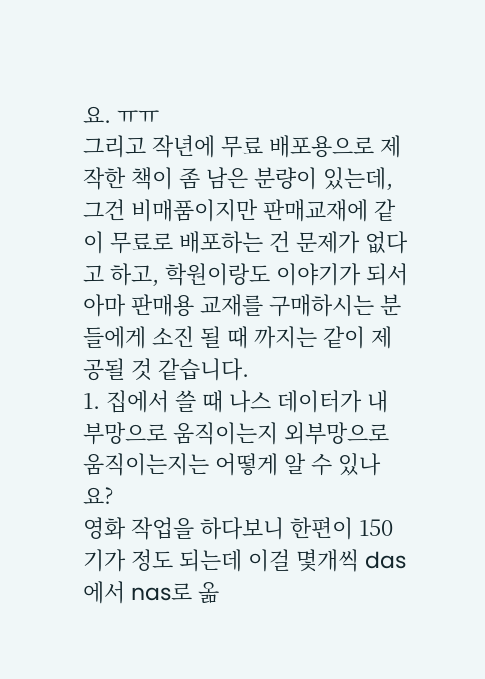요. ㅠㅠ
그리고 작년에 무료 배포용으로 제작한 책이 좀 남은 분량이 있는데, 그건 비매품이지만 판매교재에 같이 무료로 배포하는 건 문제가 없다고 하고, 학원이랑도 이야기가 되서 아마 판매용 교재를 구매하시는 분들에게 소진 될 때 까지는 같이 제공될 것 같습니다.
1. 집에서 쓸 때 나스 데이터가 내부망으로 움직이는지 외부망으로 움직이는지는 어떻게 알 수 있나요?
영화 작업을 하다보니 한편이 150기가 정도 되는데 이걸 몇개씩 das에서 nas로 옮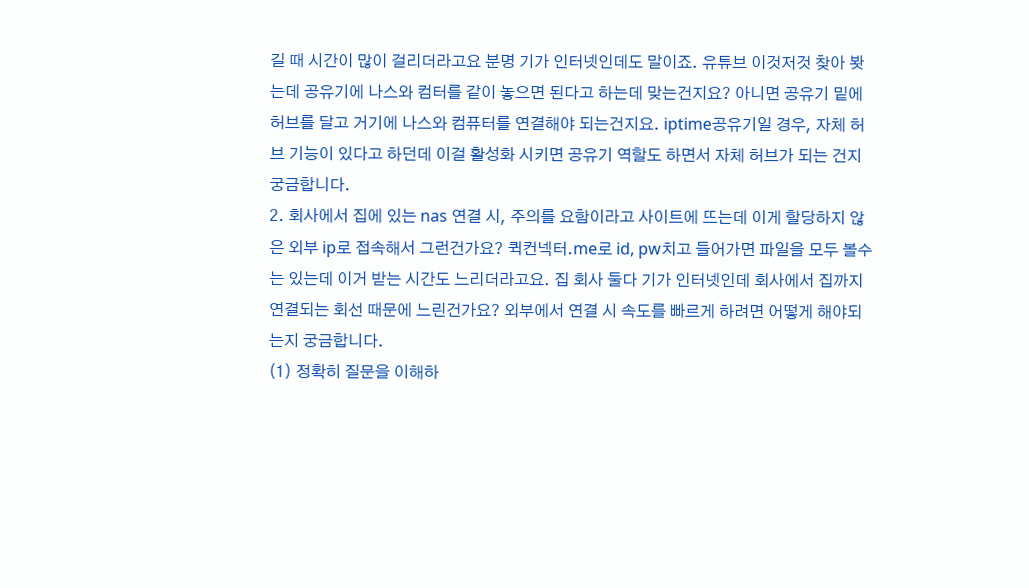길 때 시간이 많이 걸리더라고요 분명 기가 인터넷인데도 말이죠. 유튜브 이것저것 찾아 봣는데 공유기에 나스와 컴터를 같이 놓으면 된다고 하는데 맞는건지요? 아니면 공유기 밑에 허브를 달고 거기에 나스와 컴퓨터를 연결해야 되는건지요. iptime공유기일 경우, 자체 허브 기능이 있다고 하던데 이걸 활성화 시키면 공유기 역할도 하면서 자체 허브가 되는 건지 궁금합니다.
2. 회사에서 집에 있는 nas 연결 시, 주의를 요함이라고 사이트에 뜨는데 이게 할당하지 않은 외부 ip로 접속해서 그런건가요? 퀵컨넥터.me로 id, pw치고 들어가면 파일을 모두 볼수는 있는데 이거 받는 시간도 느리더라고요. 집 회사 둘다 기가 인터넷인데 회사에서 집까지 연결되는 회선 때문에 느린건가요? 외부에서 연결 시 속도를 빠르게 하려면 어떻게 해야되는지 궁금합니다.
(1) 정확히 질문을 이해하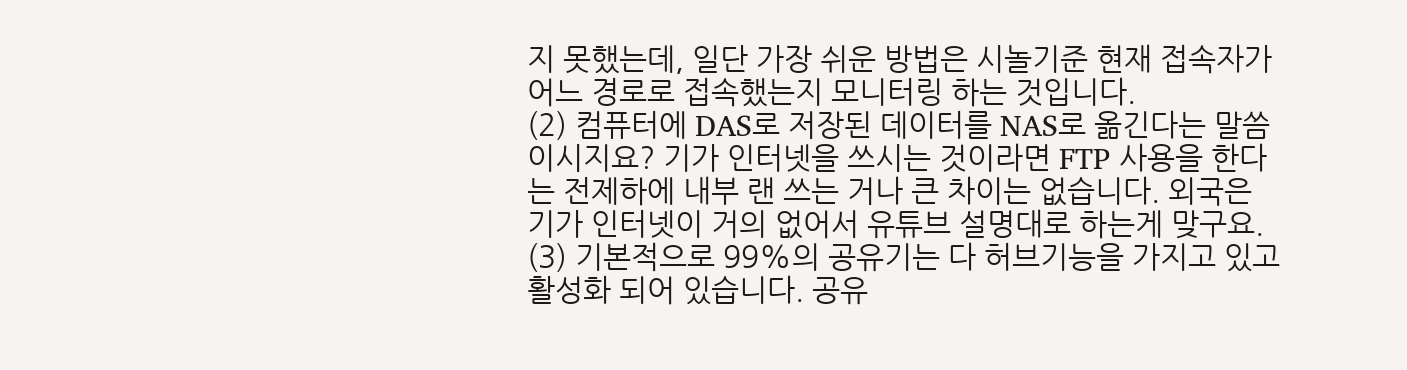지 못했는데, 일단 가장 쉬운 방법은 시놀기준 현재 접속자가 어느 경로로 접속했는지 모니터링 하는 것입니다.
(2) 컴퓨터에 DAS로 저장된 데이터를 NAS로 옮긴다는 말씀이시지요? 기가 인터넷을 쓰시는 것이라면 FTP 사용을 한다는 전제하에 내부 랜 쓰는 거나 큰 차이는 없습니다. 외국은 기가 인터넷이 거의 없어서 유튜브 설명대로 하는게 맞구요.
(3) 기본적으로 99%의 공유기는 다 허브기능을 가지고 있고 활성화 되어 있습니다. 공유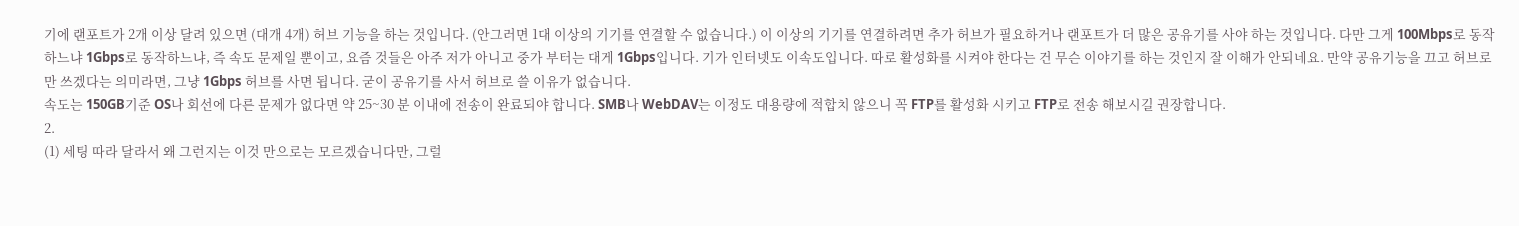기에 랜포트가 2개 이상 달려 있으면 (대개 4개) 허브 기능을 하는 것입니다. (안그러면 1대 이상의 기기를 연결할 수 없습니다.) 이 이상의 기기를 연결하려면 추가 허브가 필요하거나 랜포트가 더 많은 공유기를 사야 하는 것입니다. 다만 그게 100Mbps로 동작하느냐 1Gbps로 동작하느냐, 즉 속도 문제일 뿐이고, 요즘 것들은 아주 저가 아니고 중가 부터는 대게 1Gbps입니다. 기가 인터넷도 이속도입니다. 따로 활성화를 시켜야 한다는 건 무슨 이야기를 하는 것인지 잘 이해가 안되네요. 만약 공유기능을 끄고 허브로만 쓰겠다는 의미라면, 그냥 1Gbps 허브를 사면 됩니다. 굳이 공유기를 사서 허브로 쓸 이유가 없습니다.
속도는 150GB기준 OS나 회선에 다른 문제가 없다면 약 25~30 분 이내에 전송이 완료되야 합니다. SMB나 WebDAV는 이정도 대용량에 적합치 않으니 꼭 FTP를 활성화 시키고 FTP로 전송 해보시길 권장합니다.
2.
(1) 세팅 따라 달라서 왜 그런지는 이것 만으로는 모르겠습니다만, 그럴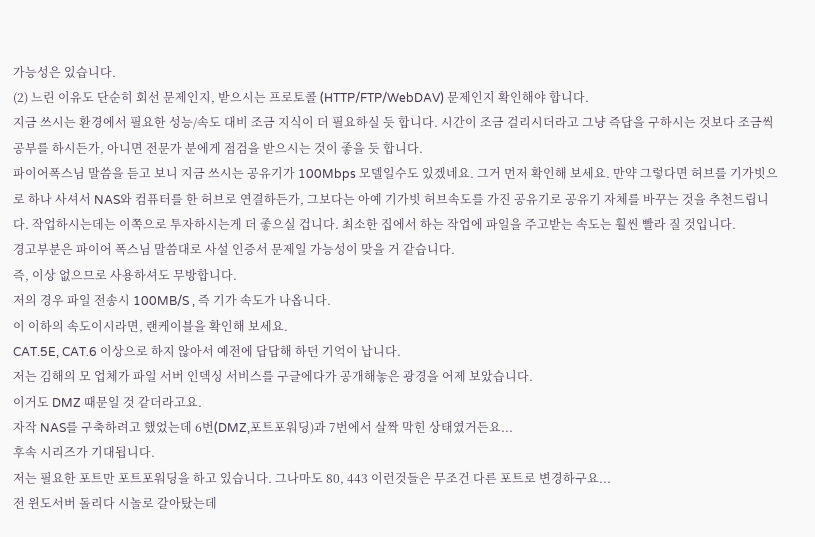가능성은 있습니다.
(2) 느린 이유도 단순히 회선 문제인지, 받으시는 프로토콜 (HTTP/FTP/WebDAV) 문제인지 확인해야 합니다.
지금 쓰시는 환경에서 필요한 성능/속도 대비 조금 지식이 더 필요하실 듯 합니다. 시간이 조금 걸리시더라고 그냥 즉답을 구하시는 것보다 조금씩 공부를 하시든가, 아니면 전문가 분에게 점검을 받으시는 것이 좋을 듯 합니다.
파이어폭스님 말씀을 듣고 보니 지금 쓰시는 공유기가 100Mbps 모델일수도 있겠네요. 그거 먼저 확인해 보세요. 만약 그렇다면 허브를 기가빗으로 하나 사셔서 NAS와 컴퓨터를 한 허브로 연결하든가, 그보다는 아예 기가빗 허브속도를 가진 공유기로 공유기 자체를 바꾸는 것을 추천드립니다. 작업하시는데는 이쪽으로 투자하시는게 더 좋으실 겁니다. 최소한 집에서 하는 작업에 파일을 주고받는 속도는 훨씬 빨라 질 것입니다.
경고부분은 파이어 폭스님 말씀대로 사설 인증서 문제일 가능성이 맞을 거 같습니다.
즉, 이상 없으므로 사용하셔도 무방합니다.
저의 경우 파일 전송시 100MB/S , 즉 기가 속도가 나옵니다.
이 이하의 속도이시라면, 랜케이블을 확인해 보세요.
CAT.5E, CAT.6 이상으로 하지 않아서 예전에 답답해 하던 기억이 납니다.
저는 김해의 모 업체가 파일 서버 인덱싱 서비스를 구글에다가 공개해놓은 광경을 어제 보았습니다.
이거도 DMZ 때문일 것 같더라고요.
자작 NAS를 구축하려고 했었는데 6번(DMZ,포트포워딩)과 7번에서 살짝 막힌 상태였거든요...
후속 시리즈가 기대됩니다.
저는 필요한 포트만 포트포워딩을 하고 있습니다. 그나마도 80, 443 이런것들은 무조건 다른 포트로 변경하구요...
전 윈도서버 돌리다 시놀로 갈아탔는데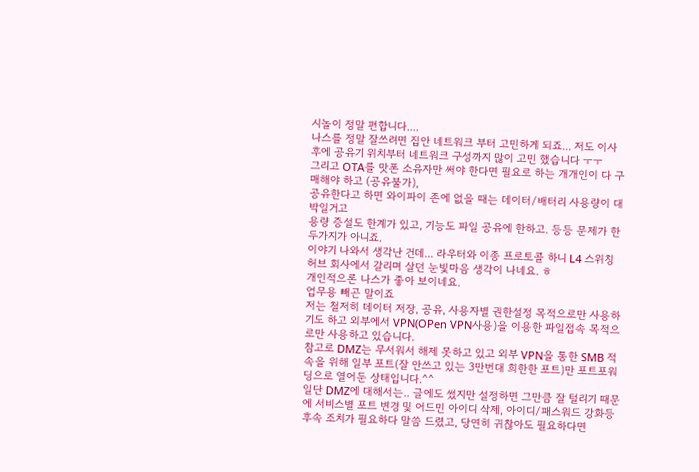시놀이 정말 편합니다....
나스를 정말 잘쓰려면 집안 네트워크 부터 고민하게 되죠... 저도 이사 후에 공유기 위치부터 네트워크 구성까지 많이 고민 했습니다 ㅜㅜ
그리고 OTA를 맛폰 소유자만 써야 한다면 필요로 하는 개개인이 다 구매해야 하고 (공유불가),
공유한다고 하면 와이파이 존에 없을 때는 데이터/배터리 사용량이 대박일거고
용량 증설도 한계가 있고, 기능도 파일 공유에 한하고. 등등 문제가 한두가지가 아니죠.
이야기 나와서 생각난 건데... 라우터와 이종 프로토콜 하니 L4 스위칭 허브 회사에서 갈리며 살던 눈빛마음 생각이 나네요. ㅎ
개인적으론 나스가 좋아 보이네요.
업무용 빼곤 말이죠
저는 철저히 데이터 저장, 공유, 사용자별 권한설정 목적으로만 사용하기도 하고 외부에서 VPN(OPen VPN사용)을 이용한 파일접속 목적으로만 사용하고 있습니다.
참고로 DMZ는 무서워서 해제 못하고 있고 외부 VPN을 통한 SMB 적속을 위해 일부 포트(잘 안쓰고 있는 3만번대 희한한 포트)만 포트포워딩으로 열어둔 상태입니다.^^
일단 DMZ에 대해서는.. 글에도 썼지만 설정하면 그만큼 잘 털리기 때문에 서비스별 포트 변경 및 어드민 아이디 삭제, 아이디/패스워드 강화등 후속 조치가 필요하다 말씀 드렸고, 당연히 귀찮아도 필요하다면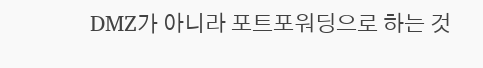DMZ가 아니라 포트포워딩으로 하는 것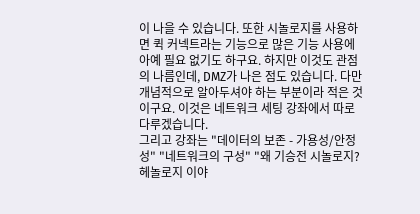이 나을 수 있습니다. 또한 시놀로지를 사용하면 퀵 커넥트라는 기능으로 많은 기능 사용에 아예 필요 없기도 하구요. 하지만 이것도 관점의 나름인데, DMZ가 나은 점도 있습니다. 다만 개념적으로 알아두셔야 하는 부분이라 적은 것이구요. 이것은 네트워크 세팅 강좌에서 따로 다루겠습니다.
그리고 강좌는 "데이터의 보존 - 가용성/안정성" "네트워크의 구성" "왜 기승전 시놀로지? 헤놀로지 이야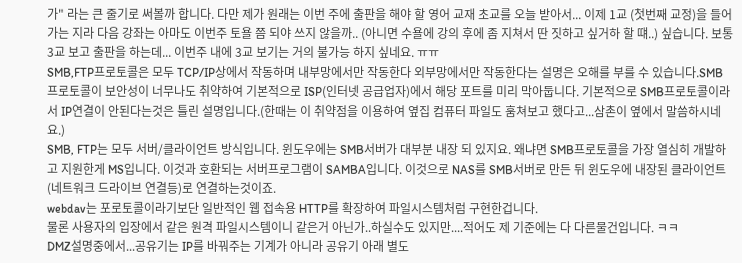가" 라는 큰 줄기로 써볼까 합니다. 다만 제가 원래는 이번 주에 출판을 해야 할 영어 교재 초교를 오늘 받아서... 이제 1교 (첫번째 교정)을 들어가는 지라 다음 강좌는 아마도 이번주 토욜 쯤 되야 쓰지 않을까.. (아니면 수욜에 강의 후에 좀 지쳐서 딴 짓하고 싶거하 할 떄..) 싶습니다. 보통 3교 보고 출판을 하는데... 이번주 내에 3교 보기는 거의 불가능 하지 싶네요. ㅠㅠ
SMB,FTP프로토콜은 모두 TCP/IP상에서 작동하며 내부망에서만 작동한다 외부망에서만 작동한다는 설명은 오해를 부를 수 있습니다.SMB프로토콜이 보안성이 너무나도 취약하여 기본적으로 ISP(인터넷 공급업자)에서 해당 포트를 미리 막아둡니다. 기본적으로 SMB프로토콜이라서 IP연결이 안된다는것은 틀린 설명입니다.(한때는 이 취약점을 이용하여 옆집 컴퓨터 파일도 훔쳐보고 했다고...삼촌이 옆에서 말씀하시네요.)
SMB, FTP는 모두 서버/클라이언트 방식입니다. 윈도우에는 SMB서버가 대부분 내장 되 있지요. 왜냐면 SMB프로토콜을 가장 열심히 개발하고 지원한게 MS입니다. 이것과 호환되는 서버프로그램이 SAMBA입니다. 이것으로 NAS를 SMB서버로 만든 뒤 윈도우에 내장된 클라이언트(네트워크 드라이브 연결등)로 연결하는것이죠.
webdav는 포로토콜이라기보단 일반적인 웹 접속용 HTTP를 확장하여 파일시스템처럼 구현한겁니다.
물론 사용자의 입장에서 같은 원격 파일시스템이니 같은거 아닌가..하실수도 있지만....적어도 제 기준에는 다 다른물건입니다. ㅋㅋ
DMZ설명중에서...공유기는 IP를 바꿔주는 기계가 아니라 공유기 아래 별도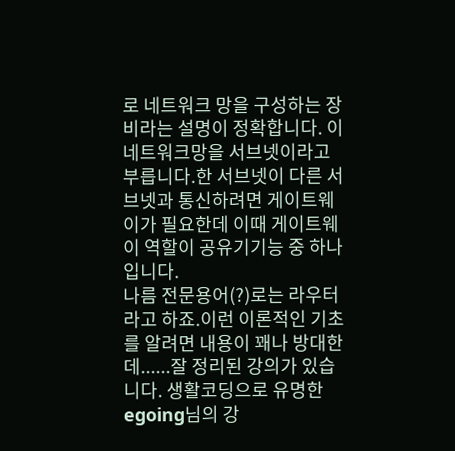로 네트워크 망을 구성하는 장비라는 설명이 정확합니다. 이 네트워크망을 서브넷이라고 부릅니다.한 서브넷이 다른 서브넷과 통신하려면 게이트웨이가 필요한데 이때 게이트웨이 역할이 공유기기능 중 하나입니다.
나름 전문용어(?)로는 라우터라고 하죠.이런 이론적인 기초를 알려면 내용이 꽤나 방대한데......잘 정리된 강의가 있습니다. 생활코딩으로 유명한 egoing님의 강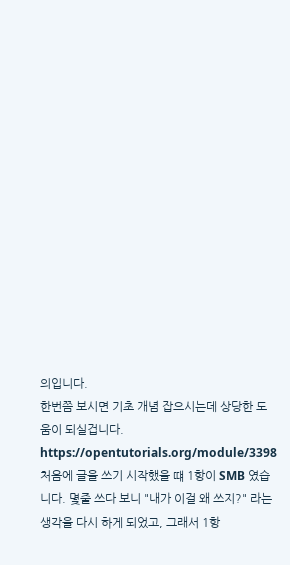의입니다.
한번쯤 보시면 기초 개념 잡으시는데 상당한 도움이 되실겁니다.
https://opentutorials.org/module/3398
처음에 글을 쓰기 시작했을 떄 1항이 SMB 였습니다. 몇줄 쓰다 보니 "내가 이걸 왜 쓰지?" 라는 생각을 다시 하게 되었고, 그래서 1항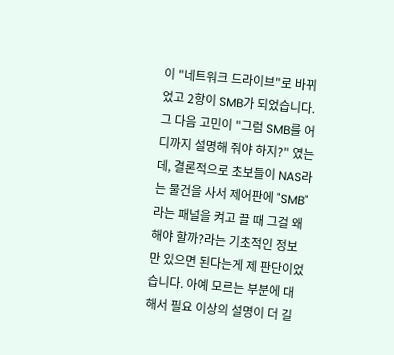이 "네트워크 드라이브"로 바뀌었고 2항이 SMB가 되었습니다.
그 다음 고민이 "그럼 SMB를 어디까지 설명해 줘야 하지?" 였는데, 결론적으로 초보들이 NAS라는 물건을 사서 제어판에 "SMB"라는 패널을 켜고 끌 때 그걸 왜 해야 할까?라는 기초적인 정보만 있으면 된다는게 제 판단이었습니다. 아예 모르는 부분에 대해서 필요 이상의 설명이 더 길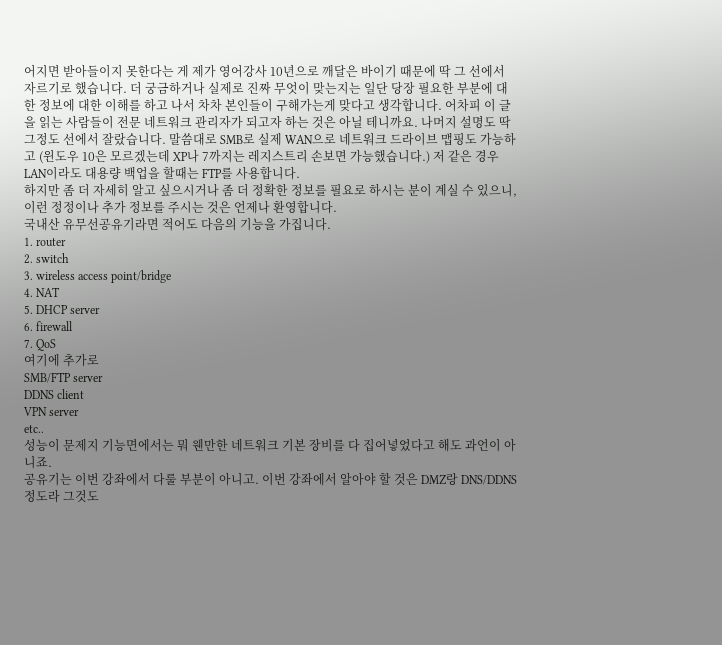어지면 받아들이지 못한다는 게 제가 영어강사 10년으로 깨달은 바이기 때문에 딱 그 선에서 자르기로 했습니다. 더 궁금하거나 실제로 진짜 무엇이 맞는지는 일단 당장 필요한 부분에 대한 정보에 대한 이해를 하고 나서 차차 본인들이 구해가는게 맞다고 생각합니다. 어차피 이 글을 읽는 사람들이 전문 네트워크 관리자가 되고자 하는 것은 아닐 테니까요. 나머지 설명도 딱 그정도 선에서 잘랐습니다. 말씀대로 SMB로 실제 WAN으로 네트워크 드라이브 맵핑도 가능하고 (윈도우 10은 모르겠는데 XP나 7까지는 레지스트리 손보면 가능했습니다.) 저 같은 경우 LAN이라도 대용량 백업을 할때는 FTP를 사용합니다.
하지만 좀 더 자세히 알고 싶으시거나 좀 더 정확한 정보를 필요로 하시는 분이 계실 수 있으니, 이런 정정이나 추가 정보를 주시는 것은 언제나 환영합니다.
국내산 유무선공유기라면 적어도 다음의 기능을 가집니다.
1. router
2. switch
3. wireless access point/bridge
4. NAT
5. DHCP server
6. firewall
7. QoS
여기에 추가로
SMB/FTP server
DDNS client
VPN server
etc..
성능이 문제지 기능면에서는 뭐 웬만한 네트워크 기본 장비를 다 집어넣었다고 해도 과언이 아니죠.
공유기는 이번 강좌에서 다룰 부분이 아니고. 이번 강좌에서 알아야 할 것은 DMZ랑 DNS/DDNS 정도라 그것도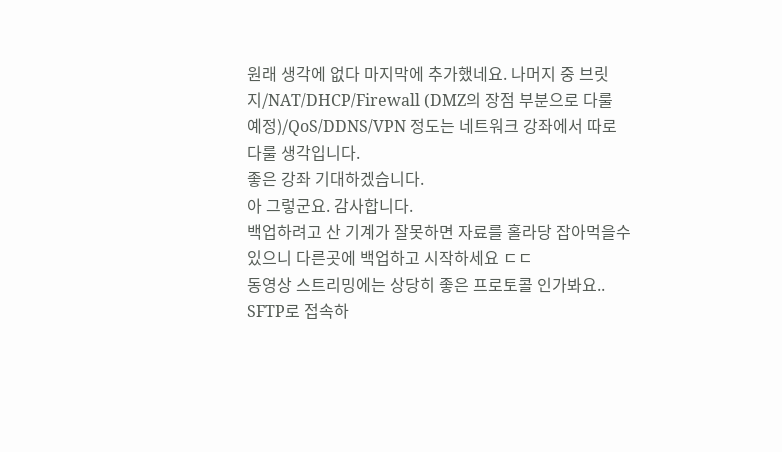원래 생각에 없다 마지막에 추가했네요. 나머지 중 브릿지/NAT/DHCP/Firewall (DMZ의 장점 부분으로 다룰 예정)/QoS/DDNS/VPN 정도는 네트워크 강좌에서 따로 다룰 생각입니다.
좋은 강좌 기대하겠습니다.
아 그렇군요. 감사합니다.
백업하려고 산 기계가 잘못하면 자료를 홀라당 잡아먹을수 있으니 다른곳에 백업하고 시작하세요 ㄷㄷ
동영상 스트리밍에는 상당히 좋은 프로토콜 인가봐요..
SFTP로 접속하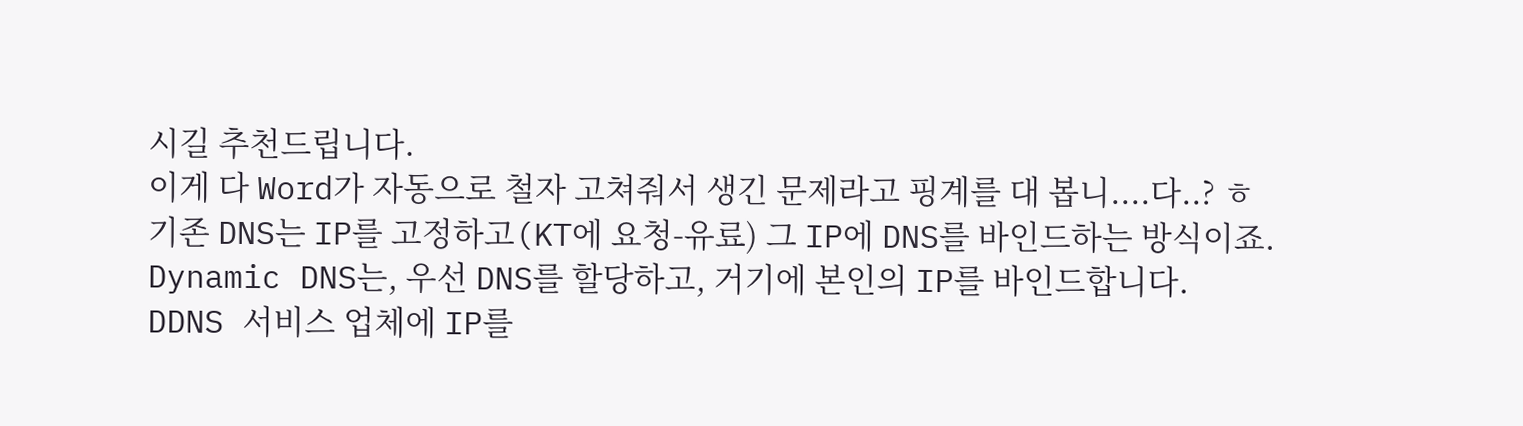시길 추천드립니다.
이게 다 Word가 자동으로 철자 고쳐줘서 생긴 문제라고 핑계를 대 봅니....다..? ㅎ
기존 DNS는 IP를 고정하고(KT에 요청-유료) 그 IP에 DNS를 바인드하는 방식이죠.
Dynamic DNS는, 우선 DNS를 할당하고, 거기에 본인의 IP를 바인드합니다.
DDNS 서비스 업체에 IP를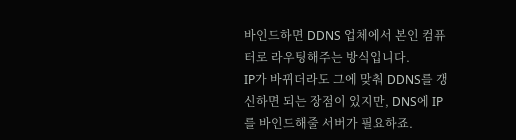바인드하면 DDNS 업체에서 본인 컴퓨터로 라우팅해주는 방식입니다.
IP가 바뀌더라도 그에 맞춰 DDNS를 갱신하면 되는 장점이 있지만, DNS에 IP를 바인드해줄 서버가 필요하죠.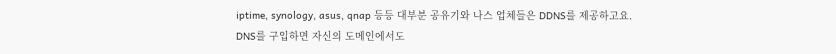iptime, synology, asus, qnap 등등 대부분 공유기와 나스 업체들은 DDNS를 제공하고요.
DNS를 구입하면 자신의 도메인에서도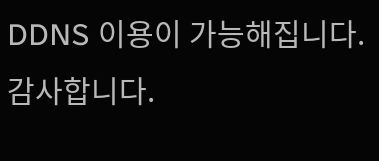DDNS 이용이 가능해집니다.
감사합니다.